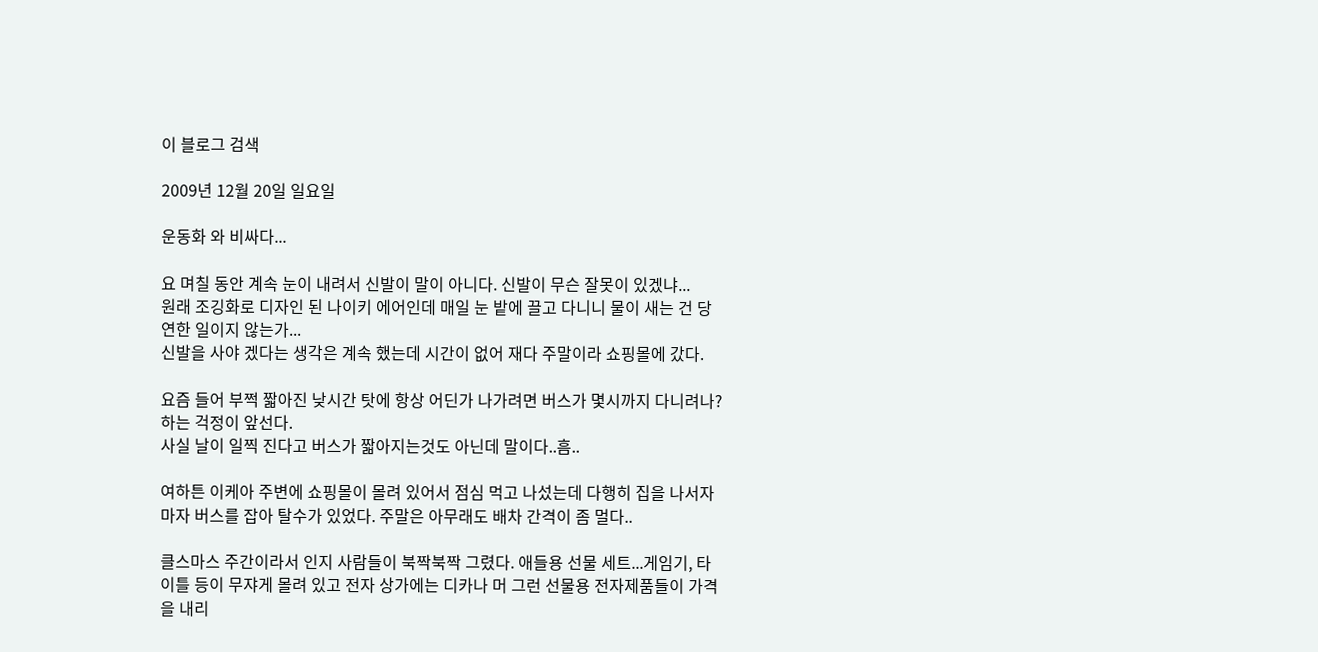이 블로그 검색

2009년 12월 20일 일요일

운동화 와 비싸다...

요 며칠 동안 계속 눈이 내려서 신발이 말이 아니다. 신발이 무슨 잘못이 있겠냐...
원래 조깅화로 디자인 된 나이키 에어인데 매일 눈 밭에 끌고 다니니 물이 새는 건 당연한 일이지 않는가...
신발을 사야 겠다는 생각은 계속 했는데 시간이 없어 재다 주말이라 쇼핑몰에 갔다.

요즘 들어 부쩍 짧아진 낮시간 탓에 항상 어딘가 나가려면 버스가 몇시까지 다니려나? 하는 걱정이 앞선다.
사실 날이 일찍 진다고 버스가 짧아지는것도 아닌데 말이다..흠..

여하튼 이케아 주변에 쇼핑몰이 몰려 있어서 점심 먹고 나섰는데 다행히 집을 나서자 마자 버스를 잡아 탈수가 있었다. 주말은 아무래도 배차 간격이 좀 멀다..

클스마스 주간이라서 인지 사람들이 북짝북짝 그렸다. 애들용 선물 세트...게임기, 타이틀 등이 무쟈게 몰려 있고 전자 상가에는 디카나 머 그런 선물용 전자제품들이 가격을 내리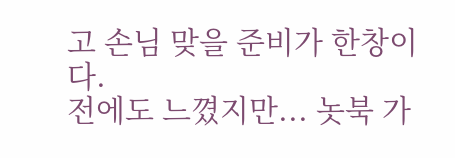고 손님 맞을 준비가 한창이다.
전에도 느꼈지만... 놋북 가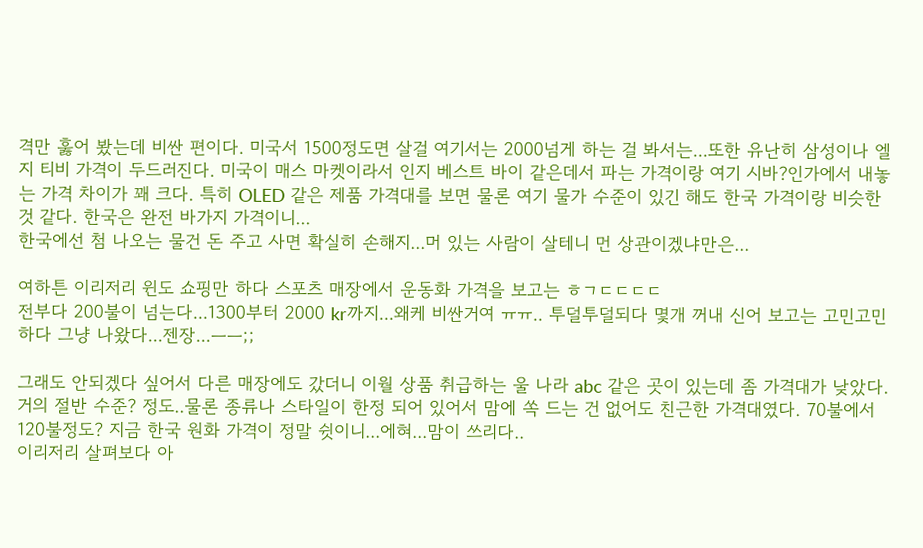격만 훓어 봤는데 비싼 편이다. 미국서 1500정도면 살걸 여기서는 2000넘게 하는 걸 봐서는...또한 유난히 삼성이나 엘지 티비 가격이 두드러진다. 미국이 매스 마켓이라서 인지 베스트 바이 같은데서 파는 가격이랑 여기 시바?인가에서 내놓는 가격 차이가 꽤 크다. 특히 OLED 같은 제품 가격대를 보면 물론 여기 물가 수준이 있긴 해도 한국 가격이랑 비슷한것 같다. 한국은 완전 바가지 가격이니...
한국에선 첨 나오는 물건 돈 주고 사면 확실히 손해지...머 있는 사람이 살테니 먼 상관이겠냐만은...

여하튼 이리저리 윈도 쇼핑만 하다 스포츠 매장에서 운동화 가격을 보고는 ㅎㄱㄷㄷㄷㄷ
전부다 200불이 넘는다...1300부터 2000 kr까지...왜케 비싼거여 ㅠㅠ.. 투덜투덜되다 몇개 꺼내 신어 보고는 고민고민하다 그냥 나왔다...젠장...ㅡㅡ;;

그래도 안되겠다 싶어서 다른 매장에도 갔더니 이월 상품 취급하는 울 나라 abc 같은 곳이 있는데 좀 가격대가 낮았다. 거의 절반 수준? 정도..물론 종류나 스타일이 한정 되어 있어서 맘에 쏙 드는 건 없어도 친근한 가격대였다. 70불에서 120불정도? 지금 한국 원화 가격이 정말 쉿이니...에혀...맘이 쓰리다..
이리저리 살펴보다 아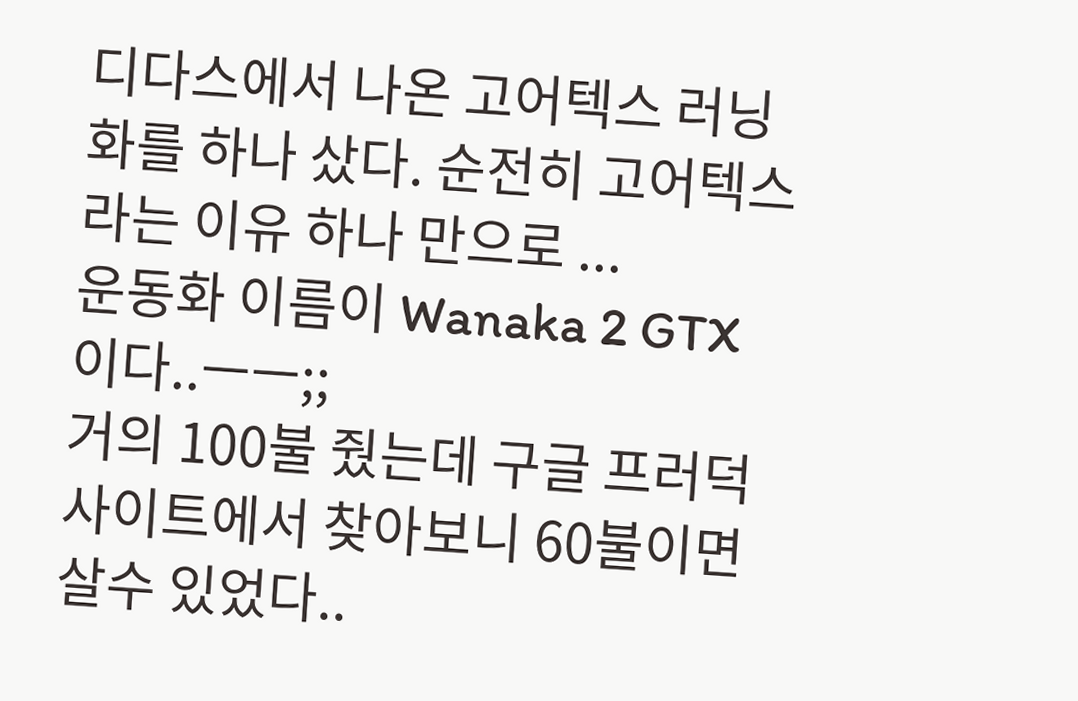디다스에서 나온 고어텍스 러닝화를 하나 샀다. 순전히 고어텍스라는 이유 하나 만으로 ...
운동화 이름이 Wanaka 2 GTX 이다..ㅡㅡ;;
거의 100불 줬는데 구글 프러덕 사이트에서 찾아보니 60불이면 살수 있었다..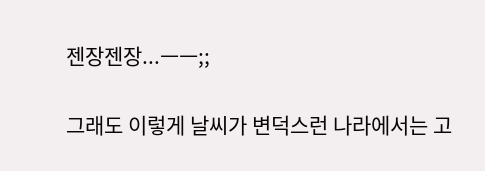젠장젠장...ㅡㅡ;;

그래도 이렇게 날씨가 변덕스런 나라에서는 고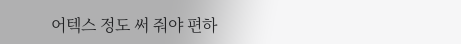어텍스 정도 써 줘야 편하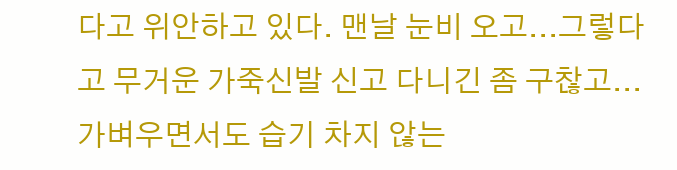다고 위안하고 있다. 맨날 눈비 오고...그렇다고 무거운 가죽신발 신고 다니긴 좀 구찮고...가벼우면서도 습기 차지 않는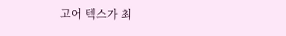고어 텍스가 최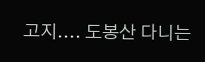고지.... 도봉산 다니는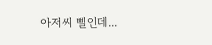아저씨 삘인데...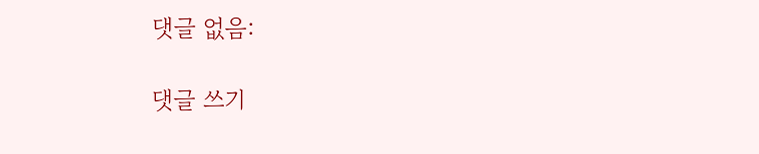댓글 없음:

댓글 쓰기